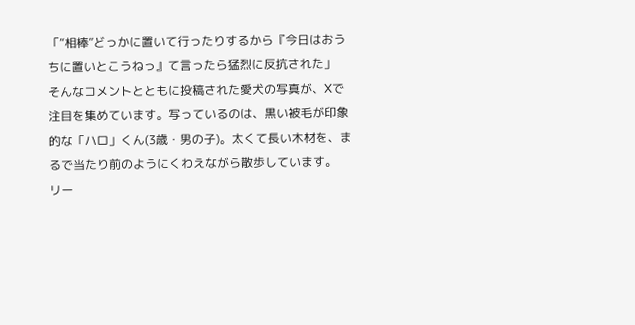「“相棒”どっかに置いて行ったりするから『今日はおうちに置いとこうねっ』て言ったら猛烈に反抗された」
そんなコメントとともに投稿された愛犬の写真が、Xで注目を集めています。写っているのは、黒い被毛が印象的な「ハロ」くん(3歳・男の子)。太くて長い木材を、まるで当たり前のようにくわえながら散歩しています。
リー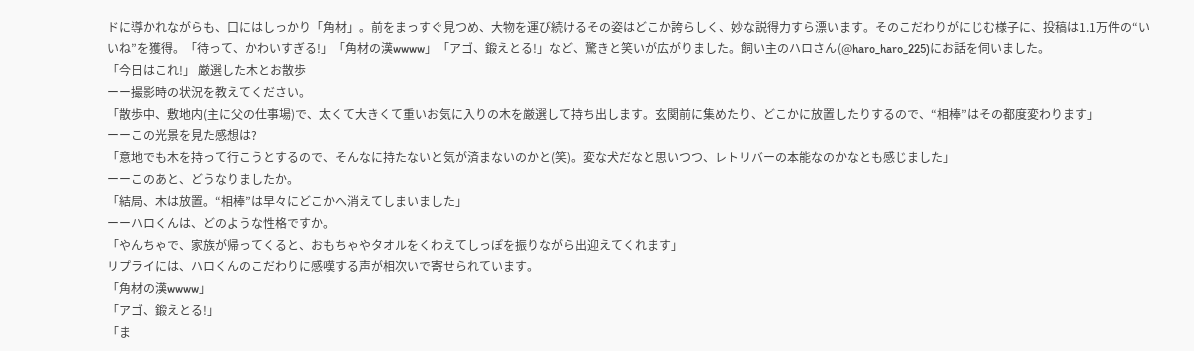ドに導かれながらも、口にはしっかり「角材」。前をまっすぐ見つめ、大物を運び続けるその姿はどこか誇らしく、妙な説得力すら漂います。そのこだわりがにじむ様子に、投稿は1.1万件の“いいね”を獲得。「待って、かわいすぎる!」「角材の漢wwww」「アゴ、鍛えとる!」など、驚きと笑いが広がりました。飼い主のハロさん(@haro_haro_225)にお話を伺いました。
「今日はこれ!」 厳選した木とお散歩
ーー撮影時の状況を教えてください。
「散歩中、敷地内(主に父の仕事場)で、太くて大きくて重いお気に入りの木を厳選して持ち出します。玄関前に集めたり、どこかに放置したりするので、“相棒”はその都度変わります」
ーーこの光景を見た感想は?
「意地でも木を持って行こうとするので、そんなに持たないと気が済まないのかと(笑)。変な犬だなと思いつつ、レトリバーの本能なのかなとも感じました」
ーーこのあと、どうなりましたか。
「結局、木は放置。“相棒”は早々にどこかへ消えてしまいました」
ーーハロくんは、どのような性格ですか。
「やんちゃで、家族が帰ってくると、おもちゃやタオルをくわえてしっぽを振りながら出迎えてくれます」
リプライには、ハロくんのこだわりに感嘆する声が相次いで寄せられています。
「角材の漢wwww」
「アゴ、鍛えとる!」
「ま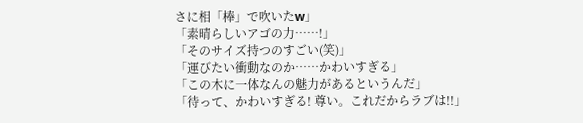さに相「棒」で吹いたw」
「素晴らしいアゴの力……!」
「そのサイズ持つのすごい(笑)」
「運びたい衝動なのか……かわいすぎる」
「この木に一体なんの魅力があるというんだ」
「待って、かわいすぎる! 尊い。これだからラブは!!」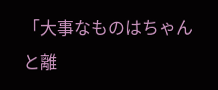「大事なものはちゃんと離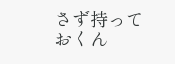さず持っておくん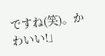ですね(笑)。かわいい!」